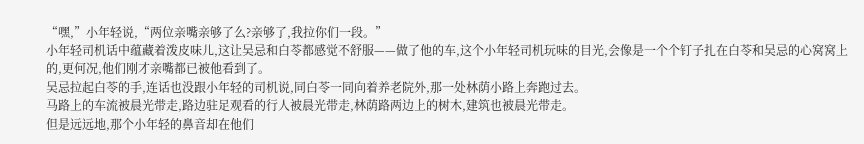“嘿,”小年轻说,“两位亲嘴亲够了么?亲够了,我拉你们一段。”
小年轻司机话中蕴藏着泼皮味儿,这让吴忌和白苓都感觉不舒服——做了他的车,这个小年轻司机玩味的目光,会像是一个个钉子扎在白苓和吴忌的心窝窝上的,更何况,他们刚才亲嘴都已被他看到了。
吴忌拉起白苓的手,连话也没跟小年轻的司机说,同白苓一同向着养老院外,那一处林荫小路上奔跑过去。
马路上的车流被晨光带走,路边驻足观看的行人被晨光带走,林荫路两边上的树木,建筑也被晨光带走。
但是远远地,那个小年轻的鼻音却在他们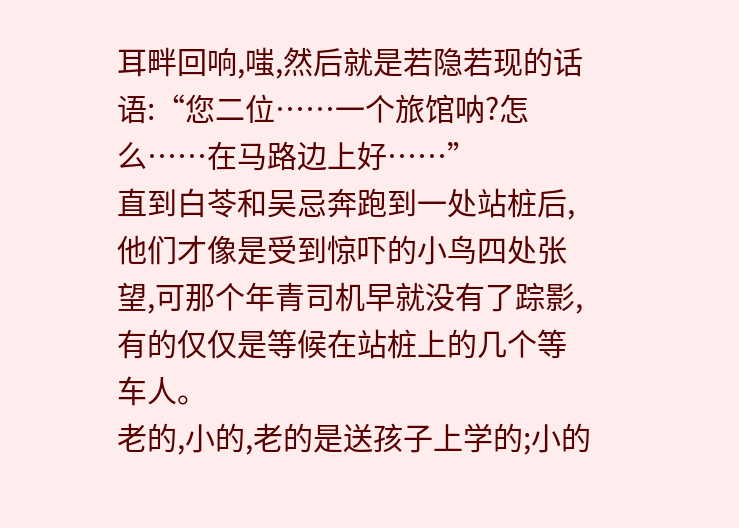耳畔回响,嗤,然后就是若隐若现的话语:“您二位……一个旅馆呐?怎么……在马路边上好……”
直到白苓和吴忌奔跑到一处站桩后,他们才像是受到惊吓的小鸟四处张望,可那个年青司机早就没有了踪影,有的仅仅是等候在站桩上的几个等车人。
老的,小的,老的是送孩子上学的;小的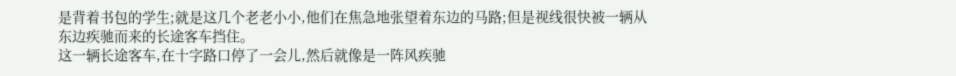是背着书包的学生;就是这几个老老小小,他们在焦急地张望着东边的马路;但是视线很快被一辆从东边疾驰而来的长途客车挡住。
这一辆长途客车,在十字路口停了一会儿,然后就像是一阵风疾驰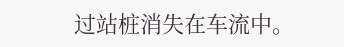过站桩消失在车流中。